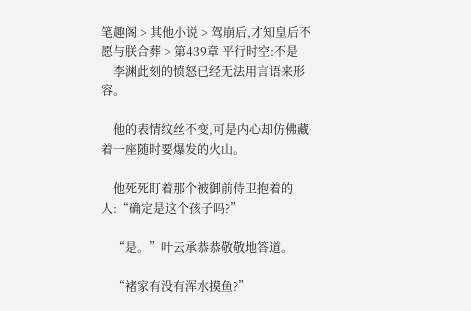笔趣阁 > 其他小说 > 驾崩后,才知皇后不愿与朕合葬 > 第439章 平行时空:不是
    李渊此刻的愤怒已经无法用言语来形容。

    他的表情纹丝不变,可是内心却仿佛藏着一座随时要爆发的火山。

    他死死盯着那个被御前侍卫抱着的人:“确定是这个孩子吗?”

    “是。”叶云承恭恭敬敬地答道。

    “褚家有没有浑水摸鱼?”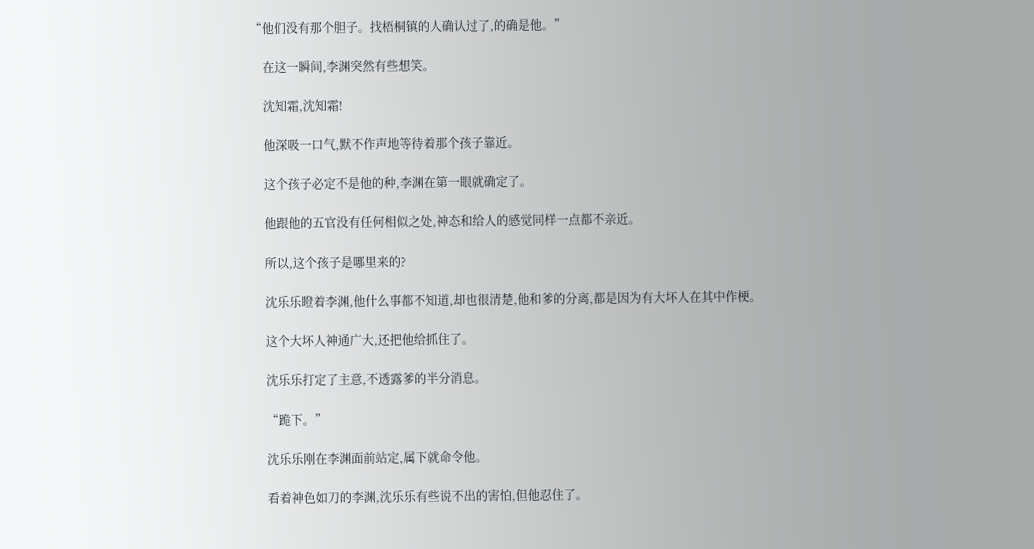“他们没有那个胆子。找梧桐镇的人确认过了,的确是他。”

    在这一瞬间,李渊突然有些想笑。

    沈知霜,沈知霜!

    他深吸一口气,默不作声地等待着那个孩子靠近。

    这个孩子必定不是他的种,李渊在第一眼就确定了。

    他跟他的五官没有任何相似之处,神态和给人的感觉同样一点都不亲近。

    所以,这个孩子是哪里来的?

    沈乐乐瞪着李渊,他什么事都不知道,却也很清楚,他和爹的分离,都是因为有大坏人在其中作梗。

    这个大坏人神通广大,还把他给抓住了。

    沈乐乐打定了主意,不透露爹的半分消息。

    “跪下。”

    沈乐乐刚在李渊面前站定,属下就命令他。

    看着神色如刀的李渊,沈乐乐有些说不出的害怕,但他忍住了。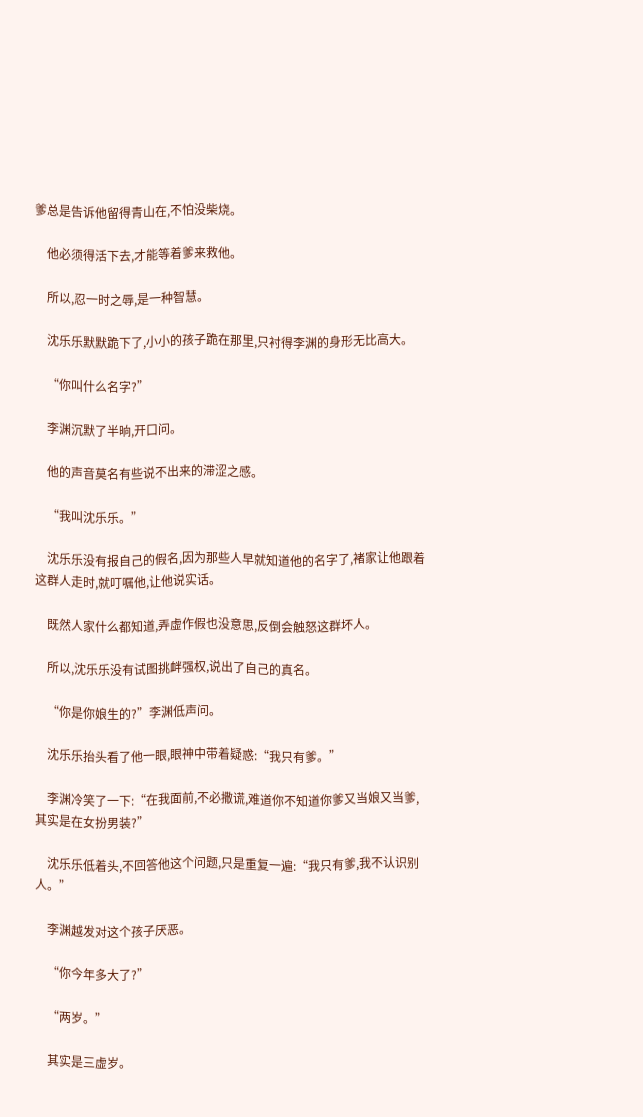爹总是告诉他留得青山在,不怕没柴烧。

    他必须得活下去,才能等着爹来救他。

    所以,忍一时之辱,是一种智慧。

    沈乐乐默默跪下了,小小的孩子跪在那里,只衬得李渊的身形无比高大。

    “你叫什么名字?”

    李渊沉默了半晌,开口问。

    他的声音莫名有些说不出来的滞涩之感。

    “我叫沈乐乐。”

    沈乐乐没有报自己的假名,因为那些人早就知道他的名字了,褚家让他跟着这群人走时,就叮嘱他,让他说实话。

    既然人家什么都知道,弄虚作假也没意思,反倒会触怒这群坏人。

    所以,沈乐乐没有试图挑衅强权,说出了自己的真名。

    “你是你娘生的?”李渊低声问。

    沈乐乐抬头看了他一眼,眼神中带着疑惑:“我只有爹。”

    李渊冷笑了一下:“在我面前,不必撒谎,难道你不知道你爹又当娘又当爹,其实是在女扮男装?”

    沈乐乐低着头,不回答他这个问题,只是重复一遍:“我只有爹,我不认识别人。”

    李渊越发对这个孩子厌恶。

    “你今年多大了?”

    “两岁。”

    其实是三虚岁。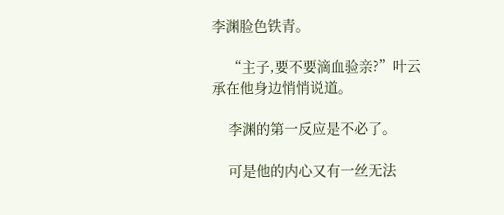李渊脸色铁青。

    “主子,要不要滴血验亲?”叶云承在他身边悄悄说道。

    李渊的第一反应是不必了。

    可是他的内心又有一丝无法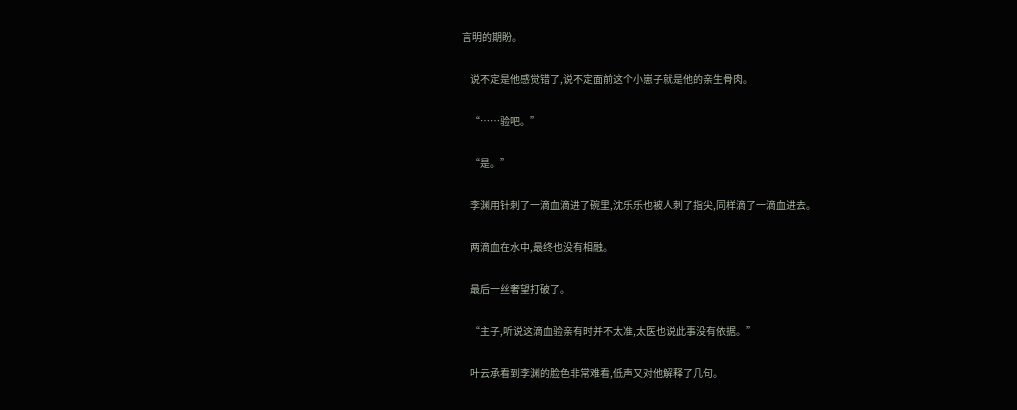言明的期盼。

    说不定是他感觉错了,说不定面前这个小崽子就是他的亲生骨肉。

    “……验吧。”

    “是。”

    李渊用针刺了一滴血滴进了碗里,沈乐乐也被人刺了指尖,同样滴了一滴血进去。

    两滴血在水中,最终也没有相融。

    最后一丝奢望打破了。

    “主子,听说这滴血验亲有时并不太准,太医也说此事没有依据。”

    叶云承看到李渊的脸色非常难看,低声又对他解释了几句。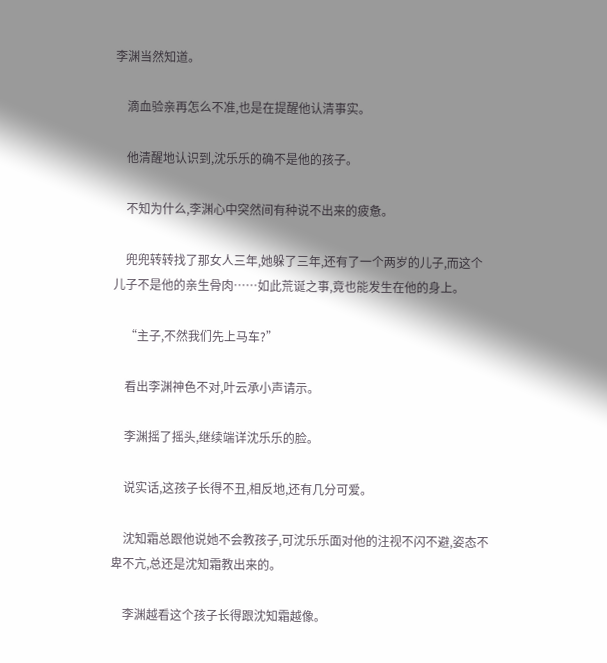李渊当然知道。

    滴血验亲再怎么不准,也是在提醒他认清事实。

    他清醒地认识到,沈乐乐的确不是他的孩子。

    不知为什么,李渊心中突然间有种说不出来的疲惫。

    兜兜转转找了那女人三年,她躲了三年,还有了一个两岁的儿子,而这个儿子不是他的亲生骨肉……如此荒诞之事,竟也能发生在他的身上。

    “主子,不然我们先上马车?”

    看出李渊神色不对,叶云承小声请示。

    李渊摇了摇头,继续端详沈乐乐的脸。

    说实话,这孩子长得不丑,相反地,还有几分可爱。

    沈知霜总跟他说她不会教孩子,可沈乐乐面对他的注视不闪不避,姿态不卑不亢,总还是沈知霜教出来的。

    李渊越看这个孩子长得跟沈知霜越像。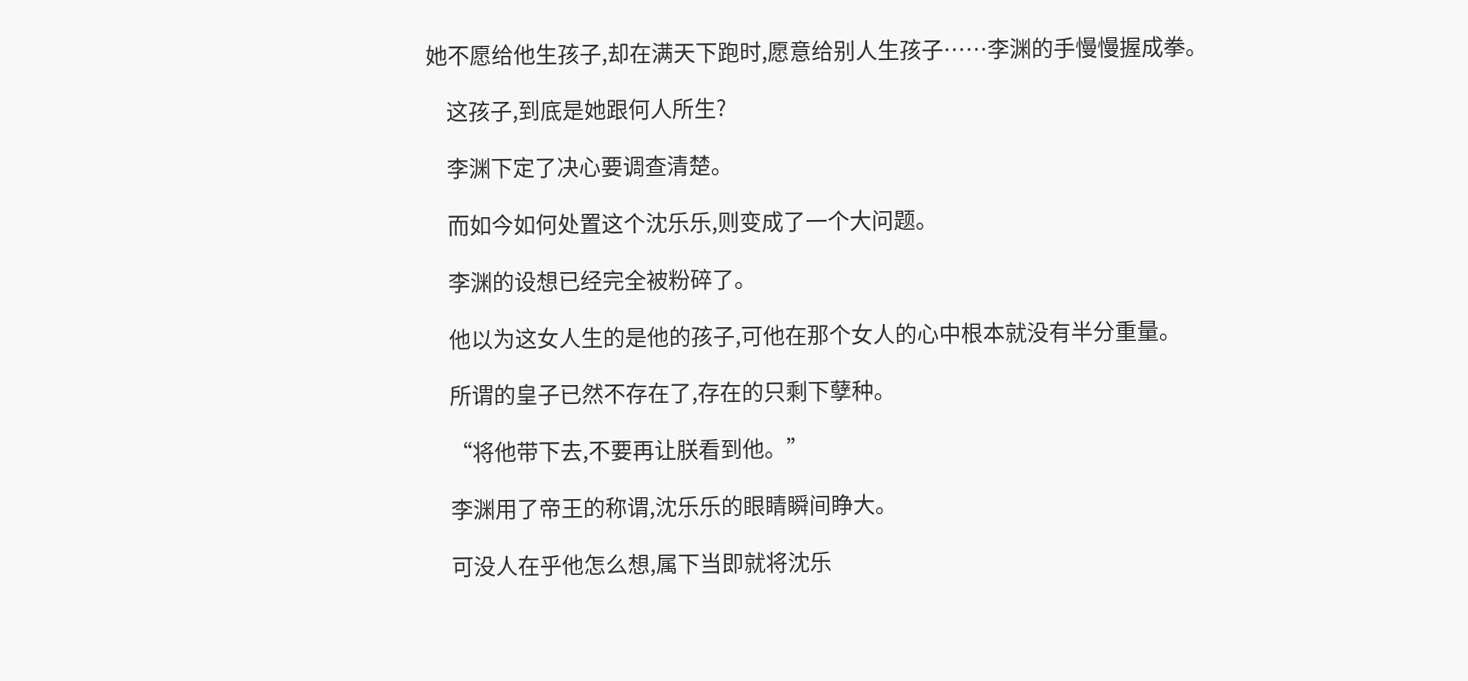她不愿给他生孩子,却在满天下跑时,愿意给别人生孩子……李渊的手慢慢握成拳。

    这孩子,到底是她跟何人所生?

    李渊下定了决心要调查清楚。

    而如今如何处置这个沈乐乐,则变成了一个大问题。

    李渊的设想已经完全被粉碎了。

    他以为这女人生的是他的孩子,可他在那个女人的心中根本就没有半分重量。

    所谓的皇子已然不存在了,存在的只剩下孽种。

    “将他带下去,不要再让朕看到他。”

    李渊用了帝王的称谓,沈乐乐的眼睛瞬间睁大。

    可没人在乎他怎么想,属下当即就将沈乐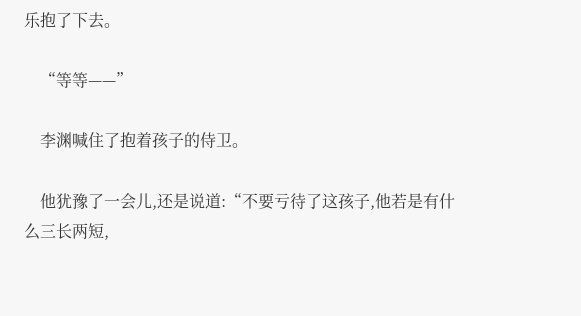乐抱了下去。

    “等等——”

    李渊喊住了抱着孩子的侍卫。

    他犹豫了一会儿,还是说道:“不要亏待了这孩子,他若是有什么三长两短,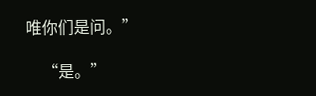唯你们是问。”

    “是。”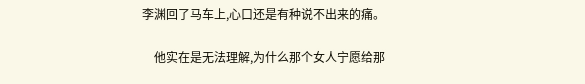李渊回了马车上,心口还是有种说不出来的痛。

    他实在是无法理解,为什么那个女人宁愿给那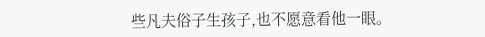些凡夫俗子生孩子,也不愿意看他一眼。